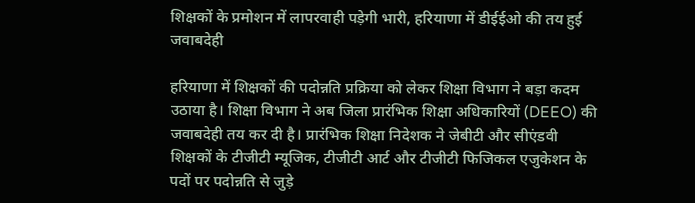शिक्षकों के प्रमोशन में लापरवाही पड़ेगी भारी, हरियाणा में डीईईओ की तय हुई जवाबदेही

हरियाणा में शिक्षकों की पदोन्नति प्रक्रिया को लेकर शिक्षा विभाग ने बड़ा कदम उठाया है। शिक्षा विभाग ने अब जिला प्रारंभिक शिक्षा अधिकारियों (DEEO) की जवाबदेही तय कर दी है। प्रारंभिक शिक्षा निदेशक ने जेबीटी और सीएंडवी शिक्षकों के टीजीटी म्यूजिक, टीजीटी आर्ट और टीजीटी फिजिकल एजुकेशन के पदों पर पदोन्नति से जुड़े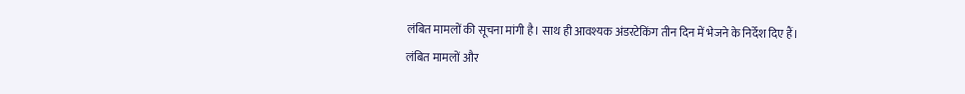लंबित मामलों की सूचना मांगी है। साथ ही आवश्यक अंडरटेकिंग तीन दिन में भेजने के निर्देश दिए हैं।
लंबित मामलों और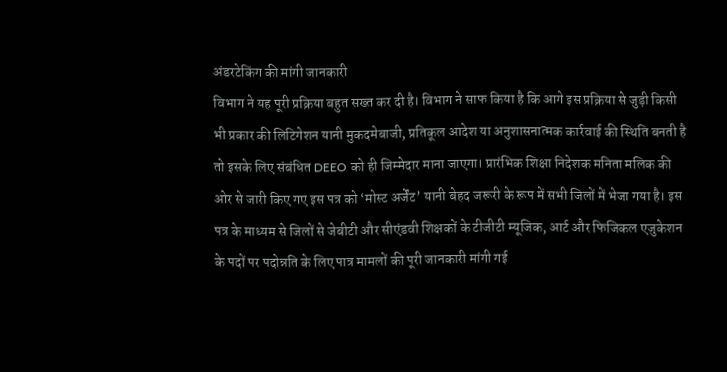अंडरटेकिंग की मांगी जानकारी
विभाग ने यह पूरी प्रक्रिया बहुत सख्त कर दी है। विभाग ने साफ किया है कि आगे इस प्रक्रिया से जुड़ी किसी भी प्रकार की लिटिगेशन यानी मुकदमेबाजी, प्रतिकूल आदेश या अनुशासनात्मक कार्रवाई की स्थिति बनती है तो इसके लिए संबंधित DEEO को ही जिम्मेदार माना जाएगा। प्रारंभिक शिक्षा निदेशक मनिता मलिक की ओर से जारी किए गए इस पत्र को ‘मोस्ट अर्जेंट’ यानी बेहद जरूरी के रूप में सभी जिलों में भेजा गया है। इस पत्र के माध्यम से जिलों से जेबीटी और सीएंडवी शिक्षकों के टीजीटी म्यूजिक, आर्ट और फिजिकल एजुकेशन के पदों पर पदोन्नति के लिए पात्र मामलों की पूरी जानकारी मांगी गई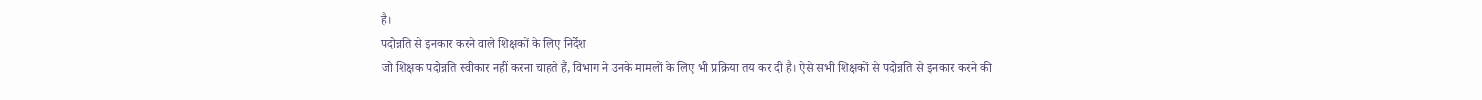है।
पदोन्नति से इनकार करने वाले शिक्षकों के लिए निर्देश
जो शिक्षक पदोन्नति स्वीकार नहीं करना चाहते हैं, विभाग ने उनके मामलों के लिए भी प्रक्रिया तय कर दी है। ऐसे सभी शिक्षकों से पदोन्नति से इनकार करने की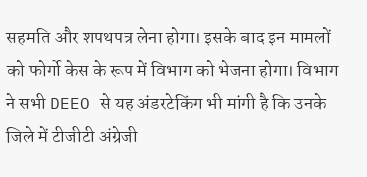सहमति और शपथपत्र लेना होगा। इसके बाद इन मामलों को फोर्गो केस के रूप में विभाग को भेजना होगा। विभाग ने सभी DEEO से यह अंडरटेकिंग भी मांगी है कि उनके जिले में टीजीटी अंग्रेजी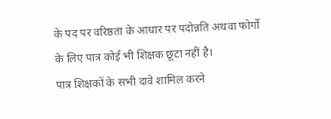के पद पर वरिष्ठता के आधार पर पदोन्नति अथवा फोर्गो के लिए पात्र कोई भी शिक्षक छूटा नहीं है।
पात्र शिक्षकों के सभी दावे शामिल करने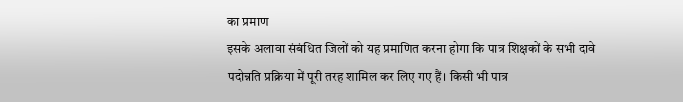का प्रमाण
इसके अलावा संबंधित जिलों को यह प्रमाणित करना होगा कि पात्र शिक्षकों के सभी दावे पदोन्नति प्रक्रिया में पूरी तरह शामिल कर लिए गए हैं। किसी भी पात्र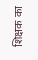शिक्षक का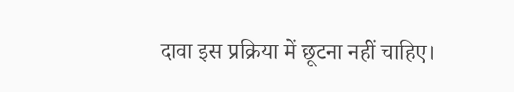दावा इस प्रक्रिया में छूटना नहीं चाहिए।